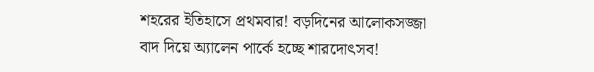শহরের ইতিহাসে প্রথমবার! বড়দিনের আলোকসজ্জা বাদ দিয়ে অ্যালেন পার্কে হচ্ছে শারদোৎসব!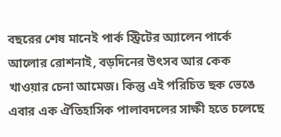বছরের শেষ মানেই পার্ক স্ট্রিটের অ্যালেন পার্কে আলোর রোশনাই, বড়দিনের উৎসব আর কেক খাওয়ার চেনা আমেজ। কিন্তু এই পরিচিত ছক ভেঙে এবার এক ঐতিহাসিক পালাবদলের সাক্ষী হতে চলেছে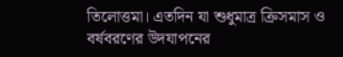তিলোত্তমা। এতদিন যা শুধুমাত্র ক্রিসমাস ও বর্ষবরণের উদযাপনের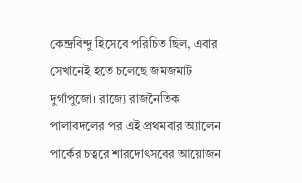কেন্দ্রবিন্দু হিসেবে পরিচিত ছিল, এবার সেখানেই হতে চলেছে জমজমাট দুর্গাপুজো। রাজ্যে রাজনৈতিক পালাবদলের পর এই প্রথমবার অ্যালেন পার্কের চত্বরে শারদোৎসবের আয়োজন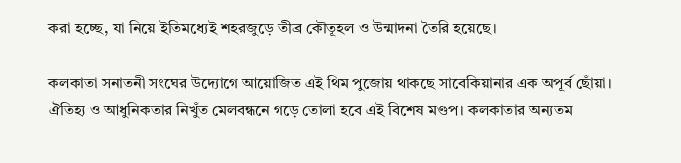করা হচ্ছে, যা নিয়ে ইতিমধ্যেই শহরজুড়ে তীব্র কৌতূহল ও উন্মাদনা তৈরি হয়েছে।

কলকাতা সনাতনী সংঘের উদ্যোগে আয়োজিত এই থিম পুজোয় থাকছে সাবেকিয়ানার এক অপূর্ব ছোঁয়া। ঐতিহ্য ও আধুনিকতার নিখুঁত মেলবন্ধনে গড়ে তোলা হবে এই বিশেষ মণ্ডপ। কলকাতার অন্যতম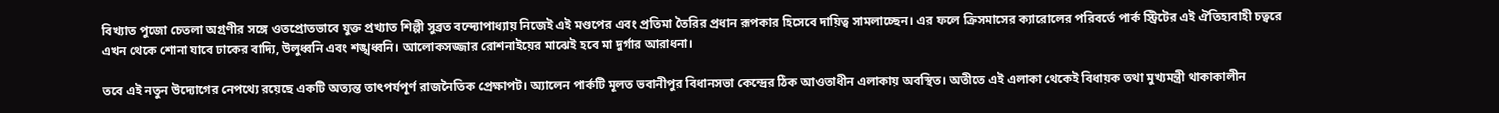বিখ্যাত পুজো চেতলা অগ্রণীর সঙ্গে ওতপ্রোতভাবে যুক্ত প্রখ্যাত শিল্পী সুব্রত বন্দ্যোপাধ্যায় নিজেই এই মণ্ডপের এবং প্রতিমা তৈরির প্রধান রূপকার হিসেবে দায়িত্ব সামলাচ্ছেন। এর ফলে ক্রিসমাসের ক্যারোলের পরিবর্তে পার্ক স্ট্রিটের এই ঐতিহ্যবাহী চত্বরে এখন থেকে শোনা যাবে ঢাকের বাদ্যি, উলুধ্বনি এবং শঙ্খধ্বনি। আলোকসজ্জার রোশনাইয়ের মাঝেই হবে মা দুর্গার আরাধনা।

তবে এই নতুন উদ্যোগের নেপথ্যে রয়েছে একটি অত্যন্ত তাৎপর্যপূর্ণ রাজনৈতিক প্রেক্ষাপট। অ্যালেন পার্কটি মূলত ভবানীপুর বিধানসভা কেন্দ্রের ঠিক আওতাধীন এলাকায় অবস্থিত। অতীতে এই এলাকা থেকেই বিধায়ক তথা মুখ্যমন্ত্রী থাকাকালীন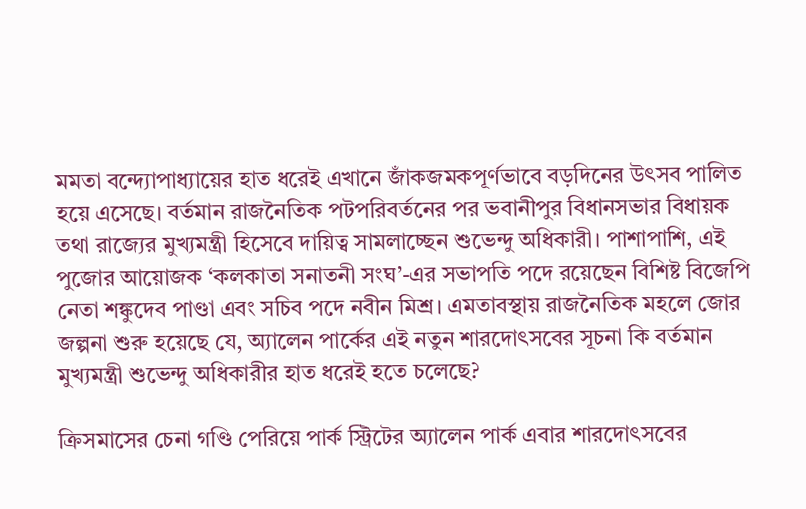মমতা বন্দ্যোপাধ্যায়ের হাত ধরেই এখানে জাঁকজমকপূর্ণভাবে বড়দিনের উৎসব পালিত হয়ে এসেছে। বর্তমান রাজনৈতিক পটপরিবর্তনের পর ভবানীপুর বিধানসভার বিধায়ক তথা রাজ্যের মুখ্যমন্ত্রী হিসেবে দায়িত্ব সামলাচ্ছেন শুভেন্দু অধিকারী। পাশাপাশি, এই পুজোর আয়োজক ‘কলকাতা সনাতনী সংঘ’-এর সভাপতি পদে রয়েছেন বিশিষ্ট বিজেপি নেতা শঙ্কুদেব পাণ্ডা এবং সচিব পদে নবীন মিশ্র। এমতাবস্থায় রাজনৈতিক মহলে জোর জল্পনা শুরু হয়েছে যে, অ্যালেন পার্কের এই নতুন শারদোৎসবের সূচনা কি বর্তমান মুখ্যমন্ত্রী শুভেন্দু অধিকারীর হাত ধরেই হতে চলেছে?

ক্রিসমাসের চেনা গণ্ডি পেরিয়ে পার্ক স্ট্রিটের অ্যালেন পার্ক এবার শারদোৎসবের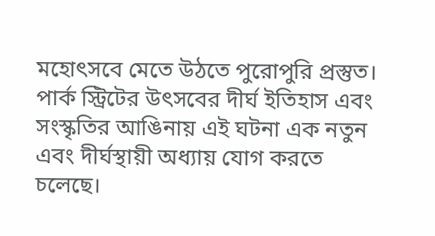মহোৎসবে মেতে উঠতে পুরোপুরি প্রস্তুত। পার্ক স্ট্রিটের উৎসবের দীর্ঘ ইতিহাস এবং সংস্কৃতির আঙিনায় এই ঘটনা এক নতুন এবং দীর্ঘস্থায়ী অধ্যায় যোগ করতে চলেছে।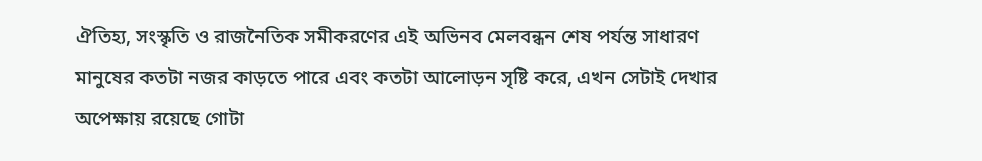ঐতিহ্য, সংস্কৃতি ও রাজনৈতিক সমীকরণের এই অভিনব মেলবন্ধন শেষ পর্যন্ত সাধারণ মানুষের কতটা নজর কাড়তে পারে এবং কতটা আলোড়ন সৃষ্টি করে, এখন সেটাই দেখার অপেক্ষায় রয়েছে গোটা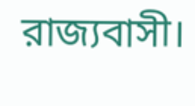রাজ্যবাসী।